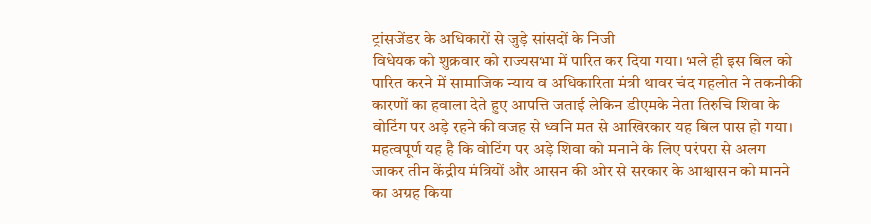ट्रांसजेंडर के अधिकारों से जुड़े सांसदों के निजी
विधेयक को शुक्रवार को राज्यसभा में पारित कर दिया गया। भले ही इस बिल को
पारित करने में सामाजिक न्याय व अधिकारिता मंत्री थावर चंद गहलोत ने तकनीकी
कारणों का हवाला देते हुए आपत्ति जताई लेकिन डीएमके नेता तिरुचि शिवा के
वोटिंग पर अड़े रहने की वजह से ध्वनि मत से आखिरकार यह बिल पास हो गया।
महत्वपूर्ण यह है कि वोटिंग पर अड़े शिवा को मनाने के लिए परंपरा से अलग
जाकर तीन केंद्रीय मंत्रियों और आसन की ओर से सरकार के आश्वासन को मानने
का अग्रह किया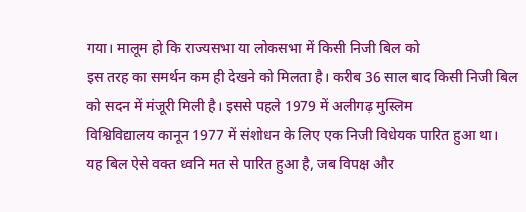गया। मालूम हो कि राज्यसभा या लोकसभा में किसी निजी बिल को
इस तरह का समर्थन कम ही देखने को मिलता है। करीब 36 साल बाद किसी निजी बिल
को सदन में मंजूरी मिली है। इससे पहले 1979 में अलीगढ़ मुस्लिम
विश्विविद्यालय कानून 1977 में संशोधन के लिए एक निजी विधेयक पारित हुआ था।
यह बिल ऐसे वक्त ध्वनि मत से पारित हुआ है, जब विपक्ष और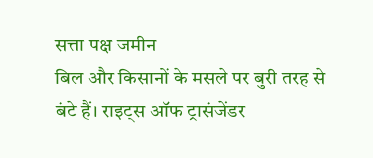सत्ता पक्ष जमीन
बिल और किसानों के मसले पर बुरी तरह से बंटे हैं। राइट्स ऑफ ट्रासंजेंडर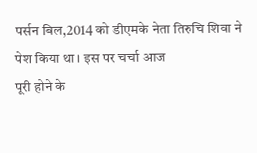पर्सन बिल,2014 को डीएमके नेता तिरुचि शिवा ने पेश किया था। इस पर चर्चा आज
पूरी होने के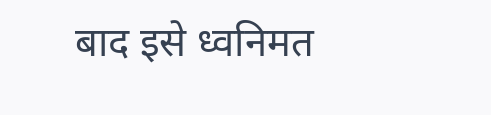बाद इसे ध्वनिमत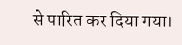से पारित कर दिया गया।